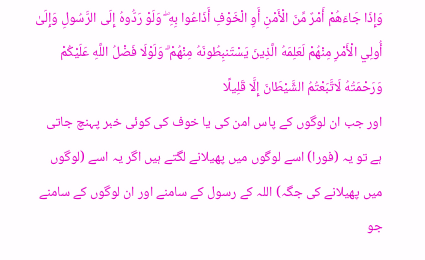وَإِذَا جَاءَهُمْ أَمْرٌ مِّنَ الْأَمْنِ أَوِ الْخَوْفِ أَذَاعُوا بِهِ ۖ وَلَوْ رَدُّوهُ إِلَى الرَّسُولِ وَإِلَىٰ أُولِي الْأَمْرِ مِنْهُمْ لَعَلِمَهُ الَّذِينَ يَسْتَنبِطُونَهُ مِنْهُمْ ۗ وَلَوْلَا فَضْلُ اللَّهِ عَلَيْكُمْ وَرَحْمَتُهُ لَاتَّبَعْتُمُ الشَّيْطَانَ إِلَّا قَلِيلًا
اور جب ان لوگوں کے پاس امن کی یا خوف کی کوئی خبر پہنچ جاتی ہے تو یہ (فورا) اسے لوگوں میں پھیلانے لگتے ہیں اگر یہ اسے (لوگوں میں پھیلانے کی جگہ) اللہ کے رسول کے سامنے اور ان لوگوں کے سامنے جو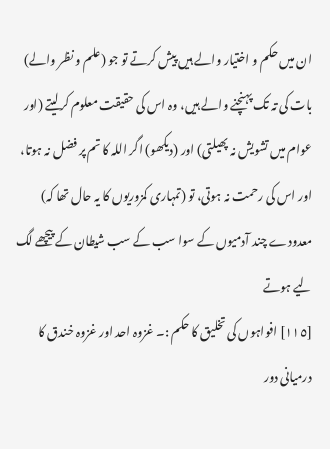ان میں حکم و اختیار والے ہیں پیش کرتے تو جو (علم و نظر والے) بات کی تہ تک پہنچنے والے ہیں، وہ اس کی حقیقت معلوم کرلیتے (اور عوام میں تشویش نہ پھیلتی) اور (دیکھو) اگر اللہ کا تم پر فضل نہ ہوتا، اور اس کی رحمت نہ ہوتی، تو (تمہاری کمزوریوں کا یہ حال تھا کہ) معدودے چند آدمیوں کے سوا سب کے سب شیطان کے پیچھے لگ لیے ہوتے
[١١٥] افواہوں کی تخلیق کا حکم :۔ غزوہ احد اور غزوہ خندق کا درمیانی دور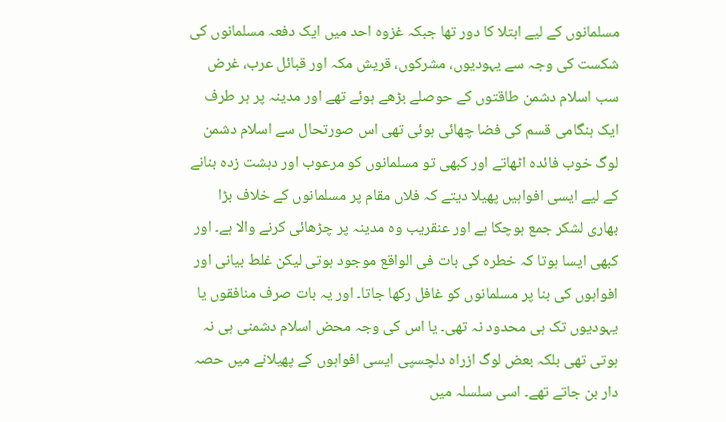مسلمانوں کے لیے ابتلا کا دور تھا جبکہ غزوہ احد میں ایک دفعہ مسلمانوں کی شکست کی وجہ سے یہودیوں، مشرکوں، قریش مکہ اور قبائل عرب، غرض سب اسلام دشمن طاقتوں کے حوصلے بڑھے ہوئے تھے اور مدینہ پر ہر طرف ایک ہنگامی قسم کی فضا چھائی ہوئی تھی اس صورتحال سے اسلام دشمن لوگ خوب فائدہ اٹھاتے اور کبھی تو مسلمانوں کو مرعوب اور دہشت زدہ بنانے کے لیے ایسی افواہیں پھیلا دیتے کہ فلاں مقام پر مسلمانوں کے خلاف بڑا بھاری لشکر جمع ہوچکا ہے اور عنقریب وہ مدینہ پر چڑھائی کرنے والا ہے۔ اور کبھی ایسا ہوتا کہ خطرہ کی بات فی الواقع موجود ہوتی لیکن غلط بیانی اور افواہوں کی بنا پر مسلمانوں کو غافل رکھا جاتا۔ اور یہ بات صرف منافقوں یا یہودیوں تک ہی محدود نہ تھی۔ یا اس کی وجہ محض اسلام دشمنی ہی نہ ہوتی تھی بلکہ بعض لوگ ازراہ دلچسپی ایسی افواہوں کے پھیلانے میں حصہ دار بن جاتے تھے۔ اسی سلسلہ میں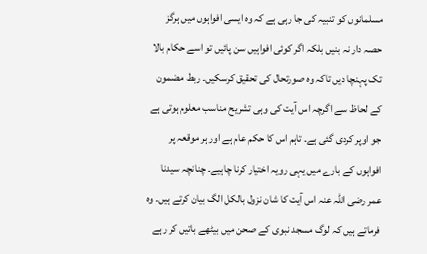مسلمانوں کو تنبیہ کی جا رہی ہے کہ وہ ایسی افواہوں میں ہرگز حصہ دار نہ بنیں بلکہ اگر کوئی افواہیں سن پائیں تو اسے حکام بالا تک پہنچا دیں تاکہ وہ صورتحال کی تحقیق کرسکیں۔ ربط مضمون کے لحاظ سے اگرچہ اس آیت کی وہی تشریح مناسب معلوم ہوتی ہے جو اوپر کردی گئی ہے۔ تاہم اس کا حکم عام ہے اور ہر موقعہ پر افواہوں کے بارے میں یہی رویہ اختیار کرنا چاہیے۔ چنانچہ سیدنا عمر رضی اللہ عنہ اس آیت کا شان نزول بالکل الگ بیان کرتے ہیں۔ وہ فرماتے ہیں کہ لوگ مسجد نبوی کے صحن میں بیٹھے باتیں کر رہے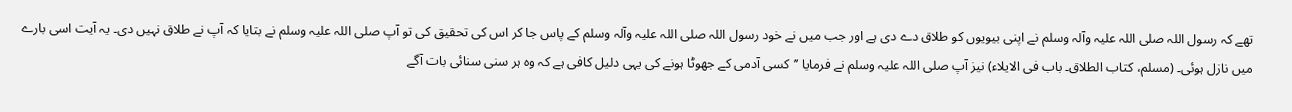تھے کہ رسول اللہ صلی اللہ علیہ وآلہ وسلم نے اپنی بیویوں کو طلاق دے دی ہے اور جب میں نے خود رسول اللہ صلی اللہ علیہ وآلہ وسلم کے پاس جا کر اس کی تحقیق کی تو آپ صلی اللہ علیہ وسلم نے بتایا کہ آپ نے طلاق نہیں دی۔ یہ آیت اسی بارے میں نازل ہوئی۔ (مسلم، کتاب الطلاق۔ باب فی الایلاء) نیز آپ صلی اللہ علیہ وسلم نے فرمایا ’’کسی آدمی کے جھوٹا ہونے کی یہی دلیل کافی ہے کہ وہ ہر سنی سنائی بات آگے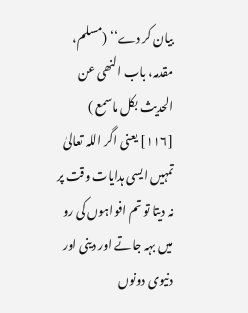بیان کر دے‘‘ (مسلم، مقدمہ، باب النھی عن الحدیث بکل ماسمع ) [١١٦] یعنی اگر اللہ تعالیٰ تمہیں ایسی ہدایات وقت پر نہ دیتا تو تم افواہوں کی رو میں بہہ جاتے اور دینی اور دنیوی دونوں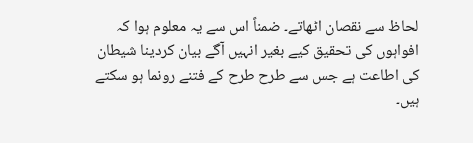لحاظ سے نقصان اٹھاتے۔ ضمناً اس سے یہ معلوم ہوا کہ افواہوں کی تحقیق کیے بغیر انہیں آگے بیان کردینا شیطان کی اطاعت ہے جس سے طرح طرح کے فتنے رونما ہو سکتے ہیں۔